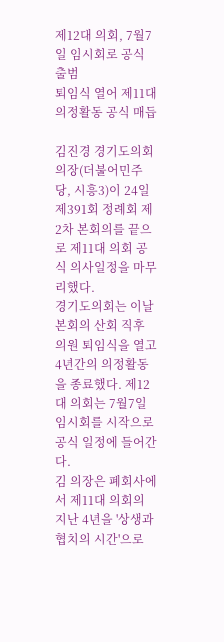제12대 의회, 7월7일 임시회로 공식 출범
퇴임식 열어 제11대 의정활동 공식 매듭

김진경 경기도의회 의장(더불어민주당, 시흥3)이 24일 제391회 정례회 제2차 본회의를 끝으로 제11대 의회 공식 의사일정을 마무리했다.
경기도의회는 이날 본회의 산회 직후 의원 퇴임식을 열고 4년간의 의정활동을 종료했다. 제12대 의회는 7월7일 임시회를 시작으로 공식 일정에 들어간다.
김 의장은 폐회사에서 제11대 의회의 지난 4년을 '상생과 협치의 시간'으로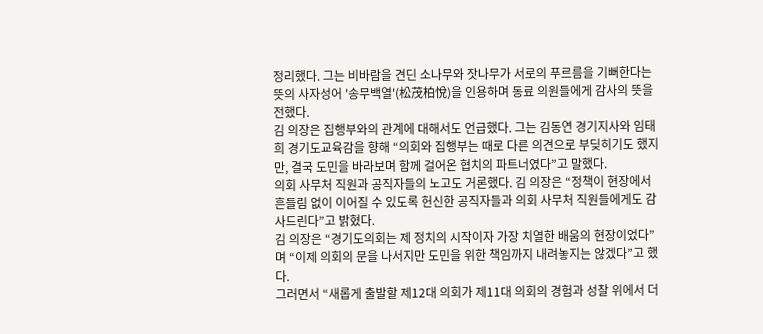정리했다. 그는 비바람을 견딘 소나무와 잣나무가 서로의 푸르름을 기뻐한다는 뜻의 사자성어 '송무백열'(松茂柏悅)을 인용하며 동료 의원들에게 감사의 뜻을 전했다.
김 의장은 집행부와의 관계에 대해서도 언급했다. 그는 김동연 경기지사와 임태희 경기도교육감을 향해 “의회와 집행부는 때로 다른 의견으로 부딪히기도 했지만, 결국 도민을 바라보며 함께 걸어온 협치의 파트너였다”고 말했다.
의회 사무처 직원과 공직자들의 노고도 거론했다. 김 의장은 “정책이 현장에서 흔들림 없이 이어질 수 있도록 헌신한 공직자들과 의회 사무처 직원들에게도 감사드린다”고 밝혔다.
김 의장은 “경기도의회는 제 정치의 시작이자 가장 치열한 배움의 현장이었다”며 “이제 의회의 문을 나서지만 도민을 위한 책임까지 내려놓지는 않겠다”고 했다.
그러면서 “새롭게 출발할 제12대 의회가 제11대 의회의 경험과 성찰 위에서 더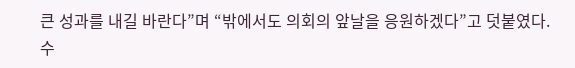큰 성과를 내길 바란다”며 “밖에서도 의회의 앞날을 응원하겠다”고 덧붙였다.
수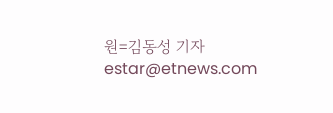원=김동성 기자 estar@etnews.com